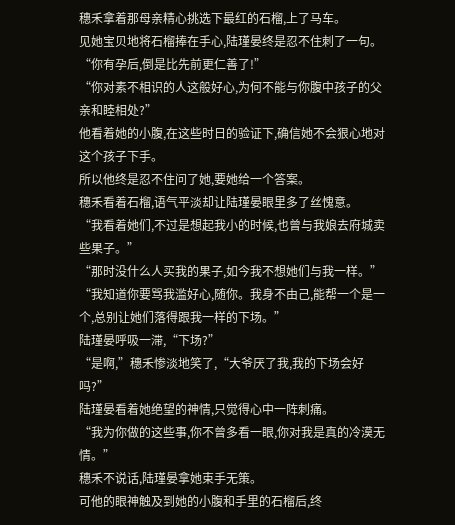穗禾拿着那母亲精心挑选下最红的石榴,上了马车。
见她宝贝地将石榴捧在手心,陆瑾晏终是忍不住刺了一句。
“你有孕后,倒是比先前更仁善了!”
“你对素不相识的人这般好心,为何不能与你腹中孩子的父亲和睦相处?”
他看着她的小腹,在这些时日的验证下,确信她不会狠心地对这个孩子下手。
所以他终是忍不住问了她,要她给一个答案。
穗禾看着石榴,语气平淡却让陆瑾晏眼里多了丝愧意。
“我看着她们,不过是想起我小的时候,也曾与我娘去府城卖些果子。”
“那时没什么人买我的果子,如今我不想她们与我一样。”
“我知道你要骂我滥好心,随你。我身不由己,能帮一个是一个,总别让她们落得跟我一样的下场。”
陆瑾晏呼吸一滞,“下场?”
“是啊,”穗禾惨淡地笑了,“大爷厌了我,我的下场会好吗?”
陆瑾晏看着她绝望的神情,只觉得心中一阵刺痛。
“我为你做的这些事,你不曾多看一眼,你对我是真的冷漠无情。”
穗禾不说话,陆瑾晏拿她束手无策。
可他的眼神触及到她的小腹和手里的石榴后,终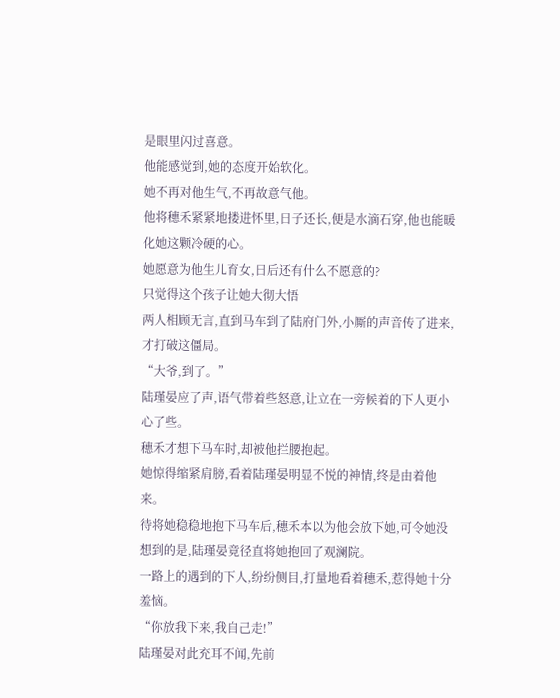是眼里闪过喜意。
他能感觉到,她的态度开始软化。
她不再对他生气,不再故意气他。
他将穗禾紧紧地搂进怀里,日子还长,便是水滴石穿,他也能暖化她这颗冷硬的心。
她愿意为他生儿育女,日后还有什么不愿意的?
只觉得这个孩子让她大彻大悟
两人相顾无言,直到马车到了陆府门外,小厮的声音传了进来,才打破这僵局。
“大爷,到了。”
陆瑾晏应了声,语气带着些怒意,让立在一旁候着的下人更小心了些。
穗禾才想下马车时,却被他拦腰抱起。
她惊得缩紧肩膀,看着陆瑾晏明显不悦的神情,终是由着他来。
待将她稳稳地抱下马车后,穗禾本以为他会放下她,可令她没想到的是,陆瑾晏竟径直将她抱回了观澜院。
一路上的遇到的下人,纷纷侧目,打量地看着穗禾,惹得她十分羞恼。
“你放我下来,我自己走!”
陆瑾晏对此充耳不闻,先前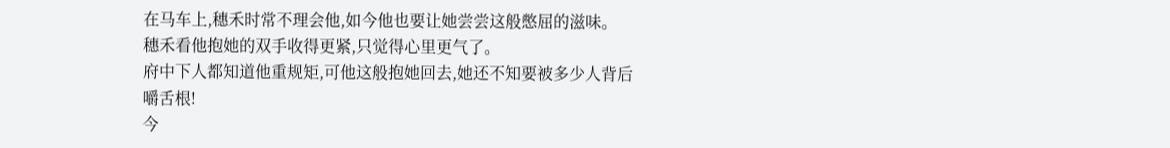在马车上,穗禾时常不理会他,如今他也要让她尝尝这般憋屈的滋味。
穗禾看他抱她的双手收得更紧,只觉得心里更气了。
府中下人都知道他重规矩,可他这般抱她回去,她还不知要被多少人背后嚼舌根!
今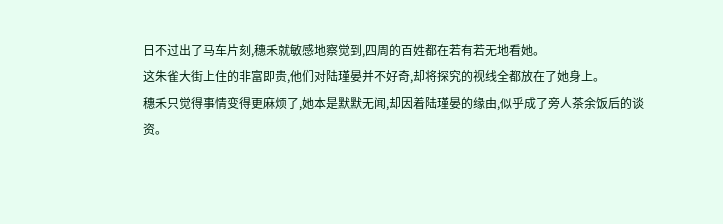日不过出了马车片刻,穗禾就敏感地察觉到,四周的百姓都在若有若无地看她。
这朱雀大街上住的非富即贵,他们对陆瑾晏并不好奇,却将探究的视线全都放在了她身上。
穗禾只觉得事情变得更麻烦了,她本是默默无闻,却因着陆瑾晏的缘由,似乎成了旁人茶余饭后的谈资。